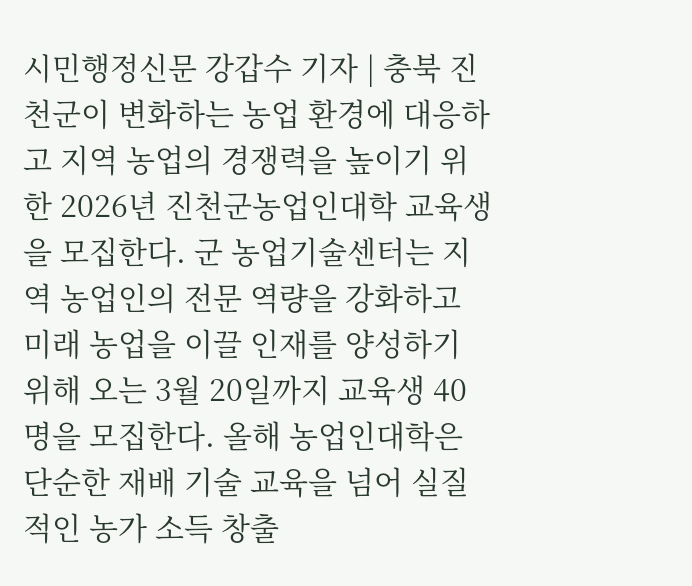시민행정신문 강갑수 기자 | 충북 진천군이 변화하는 농업 환경에 대응하고 지역 농업의 경쟁력을 높이기 위한 2026년 진천군농업인대학 교육생을 모집한다. 군 농업기술센터는 지역 농업인의 전문 역량을 강화하고 미래 농업을 이끌 인재를 양성하기 위해 오는 3월 20일까지 교육생 40명을 모집한다. 올해 농업인대학은 단순한 재배 기술 교육을 넘어 실질적인 농가 소득 창출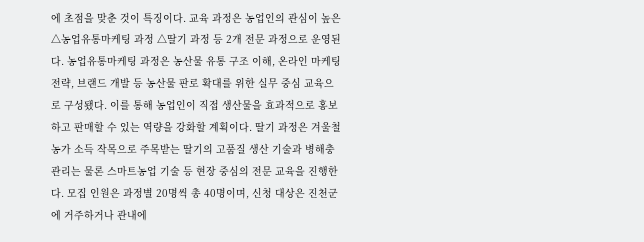에 초점을 맞춘 것이 특징이다. 교육 과정은 농업인의 관심이 높은 △농업유통마케팅 과정 △딸기 과정 등 2개 전문 과정으로 운영된다. 농업유통마케팅 과정은 농산물 유통 구조 이해, 온라인 마케팅 전략, 브랜드 개발 등 농산물 판로 확대를 위한 실무 중심 교육으로 구성됐다. 이를 통해 농업인이 직접 생산물을 효과적으로 홍보하고 판매할 수 있는 역량을 강화할 계획이다. 딸기 과정은 겨울철 농가 소득 작목으로 주목받는 딸기의 고품질 생산 기술과 병해충 관리는 물론 스마트농업 기술 등 현장 중심의 전문 교육을 진행한다. 모집 인원은 과정별 20명씩 총 40명이며, 신청 대상은 진천군에 거주하거나 관내에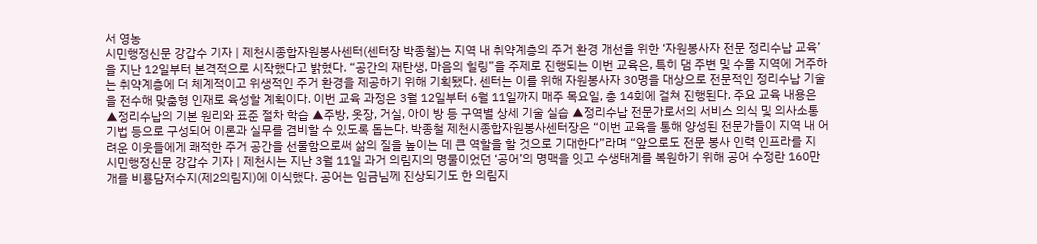서 영농
시민행정신문 강갑수 기자 | 제천시종합자원봉사센터(센터장 박종철)는 지역 내 취약계층의 주거 환경 개선을 위한 ‘자원봉사자 전문 정리수납 교육’을 지난 12일부터 본격적으로 시작했다고 밝혔다. “공간의 재탄생, 마음의 힐링”을 주제로 진행되는 이번 교육은, 특히 댐 주변 및 수몰 지역에 거주하는 취약계층에 더 체계적이고 위생적인 주거 환경을 제공하기 위해 기획됐다. 센터는 이를 위해 자원봉사자 30명을 대상으로 전문적인 정리수납 기술을 전수해 맞춤형 인재로 육성할 계획이다. 이번 교육 과정은 3월 12일부터 6월 11일까지 매주 목요일, 총 14회에 걸쳐 진행된다. 주요 교육 내용은 ▲정리수납의 기본 원리와 표준 절차 학습 ▲주방, 옷장, 거실, 아이 방 등 구역별 상세 기술 실습 ▲정리수납 전문가로서의 서비스 의식 및 의사소통 기법 등으로 구성되어 이론과 실무를 겸비할 수 있도록 돕는다. 박종철 제천시종합자원봉사센터장은 “이번 교육을 통해 양성된 전문가들이 지역 내 어려운 이웃들에게 쾌적한 주거 공간을 선물함으로써 삶의 질을 높이는 데 큰 역할을 할 것으로 기대한다”라며 “앞으로도 전문 봉사 인력 인프라를 지
시민행정신문 강갑수 기자 | 제천시는 지난 3월 11일 과거 의림지의 명물이었던 ‘공어’의 명맥을 잇고 수생태계를 복원하기 위해 공어 수정란 160만 개를 비룡담저수지(제2의림지)에 이식했다. 공어는 임금님께 진상되기도 한 의림지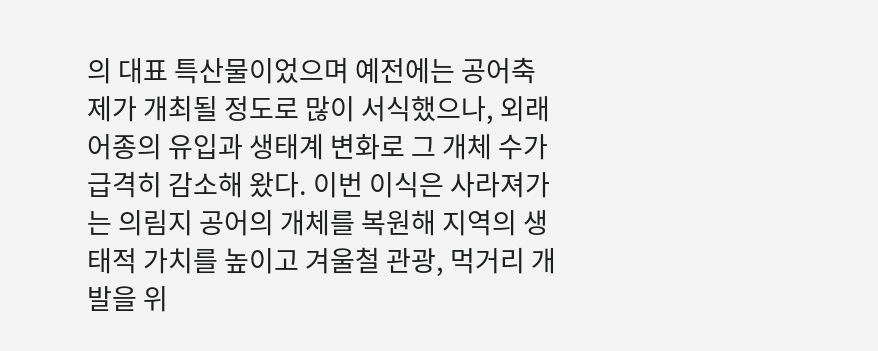의 대표 특산물이었으며 예전에는 공어축제가 개최될 정도로 많이 서식했으나, 외래어종의 유입과 생태계 변화로 그 개체 수가 급격히 감소해 왔다. 이번 이식은 사라져가는 의림지 공어의 개체를 복원해 지역의 생태적 가치를 높이고 겨울철 관광, 먹거리 개발을 위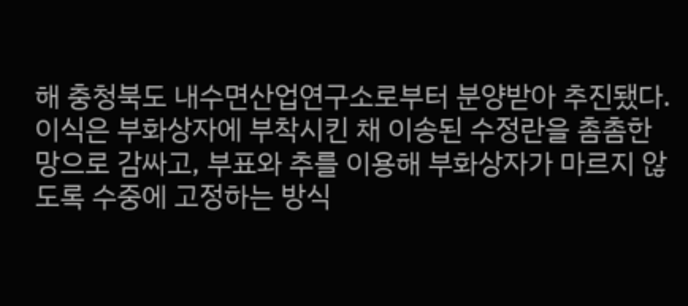해 충청북도 내수면산업연구소로부터 분양받아 추진됐다. 이식은 부화상자에 부착시킨 채 이송된 수정란을 촘촘한 망으로 감싸고, 부표와 추를 이용해 부화상자가 마르지 않도록 수중에 고정하는 방식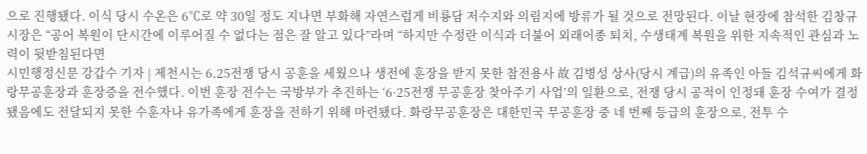으로 진행됐다. 이식 당시 수온은 6℃로 약 30일 정도 지나면 부화해 자연스럽게 비룡담 저수지와 의림지에 방류가 될 것으로 전망된다. 이날 현장에 참석한 김창규 시장은 “공어 복원이 단시간에 이루어질 수 없다는 점은 잘 알고 있다”라며 “하지만 수정란 이식과 더불어 외래어종 퇴치, 수생태계 복원을 위한 지속적인 관심과 노력이 뒷받침된다면
시민행정신문 강갑수 기자 | 제천시는 6.25전쟁 당시 공훈을 세웠으나 생전에 훈장을 받지 못한 참전용사 故 김병성 상사(당시 계급)의 유족인 아들 김석규씨에게 화랑무공훈장과 훈장증을 전수했다. 이번 훈장 전수는 국방부가 추진하는 ‘6·25전쟁 무공훈장 찾아주기 사업’의 일환으로, 전쟁 당시 공적이 인정돼 훈장 수여가 결정됐음에도 전달되지 못한 수훈자나 유가족에게 훈장을 전하기 위해 마련됐다. 화랑무공훈장은 대한민국 무공훈장 중 네 번째 등급의 훈장으로, 전투 수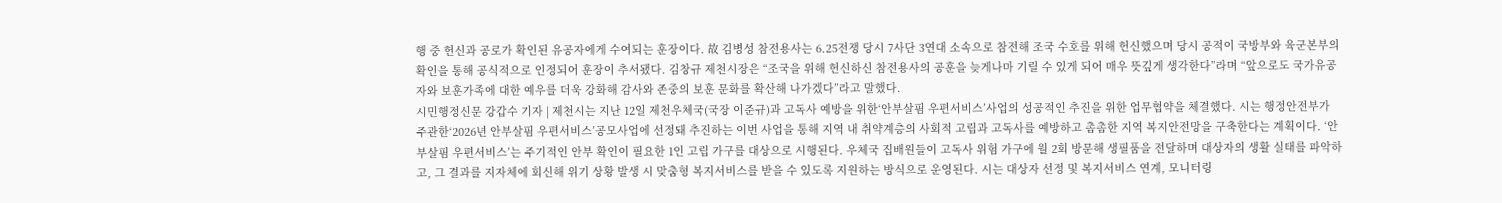행 중 헌신과 공로가 확인된 유공자에게 수여되는 훈장이다. 故 김병성 참전용사는 6.25전쟁 당시 7사단 3연대 소속으로 참전해 조국 수호를 위해 헌신했으며 당시 공적이 국방부와 육군본부의 확인을 통해 공식적으로 인정되어 훈장이 추서됐다. 김창규 제천시장은 “조국을 위해 헌신하신 참전용사의 공훈을 늦게나마 기릴 수 있게 되어 매우 뜻깊게 생각한다”라며 “앞으로도 국가유공자와 보훈가족에 대한 예우를 더욱 강화해 감사와 존중의 보훈 문화를 확산해 나가겠다”라고 말했다.
시민행정신문 강갑수 기자 | 제천시는 지난 12일 제천우체국(국장 이준규)과 고독사 예방을 위한‘안부살핌 우편서비스’사업의 성공적인 추진을 위한 업무협약을 체결했다. 시는 행정안전부가 주관한‘2026년 안부살핌 우편서비스’공모사업에 선정돼 추진하는 이번 사업을 통해 지역 내 취약계층의 사회적 고립과 고독사를 예방하고 촘촘한 지역 복지안전망을 구축한다는 계획이다. ‘안부살핌 우편서비스’는 주기적인 안부 확인이 필요한 1인 고립 가구를 대상으로 시행된다. 우체국 집배원들이 고독사 위험 가구에 월 2회 방문해 생필품을 전달하며 대상자의 생활 실태를 파악하고, 그 결과를 지자체에 회신해 위기 상황 발생 시 맞춤형 복지서비스를 받을 수 있도록 지원하는 방식으로 운영된다. 시는 대상자 선정 및 복지서비스 연계, 모니터링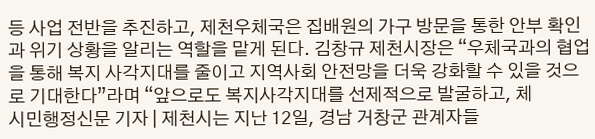등 사업 전반을 추진하고, 제천우체국은 집배원의 가구 방문을 통한 안부 확인과 위기 상황을 알리는 역할을 맡게 된다. 김창규 제천시장은 “우체국과의 협업을 통해 복지 사각지대를 줄이고 지역사회 안전망을 더욱 강화할 수 있을 것으로 기대한다”라며 “앞으로도 복지사각지대를 선제적으로 발굴하고, 체
시민행정신문 기자 | 제천시는 지난 12일, 경남 거창군 관계자들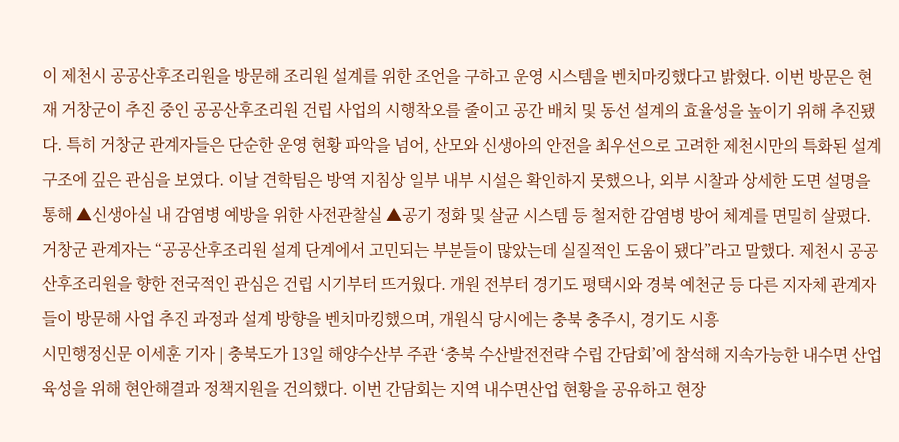이 제천시 공공산후조리원을 방문해 조리원 설계를 위한 조언을 구하고 운영 시스템을 벤치마킹했다고 밝혔다. 이번 방문은 현재 거창군이 추진 중인 공공산후조리원 건립 사업의 시행착오를 줄이고 공간 배치 및 동선 설계의 효율성을 높이기 위해 추진됐다. 특히 거창군 관계자들은 단순한 운영 현황 파악을 넘어, 산모와 신생아의 안전을 최우선으로 고려한 제천시만의 특화된 설계 구조에 깊은 관심을 보였다. 이날 견학팀은 방역 지침상 일부 내부 시설은 확인하지 못했으나, 외부 시찰과 상세한 도면 설명을 통해 ▲신생아실 내 감염병 예방을 위한 사전관찰실 ▲공기 정화 및 살균 시스템 등 철저한 감염병 방어 체계를 면밀히 살폈다. 거창군 관계자는 “공공산후조리원 설계 단계에서 고민되는 부분들이 많았는데 실질적인 도움이 됐다”라고 말했다. 제천시 공공산후조리원을 향한 전국적인 관심은 건립 시기부터 뜨거웠다. 개원 전부터 경기도 평택시와 경북 예천군 등 다른 지자체 관계자들이 방문해 사업 추진 과정과 설계 방향을 벤치마킹했으며, 개원식 당시에는 충북 충주시, 경기도 시흥
시민행정신문 이세훈 기자 | 충북도가 13일 해양수산부 주관 ‘충북 수산발전전략 수립 간담회’에 참석해 지속가능한 내수면 산업 육성을 위해 현안해결과 정책지원을 건의했다. 이번 간담회는 지역 내수면산업 현황을 공유하고 현장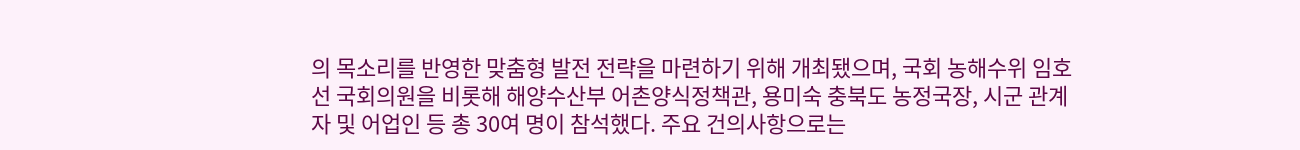의 목소리를 반영한 맞춤형 발전 전략을 마련하기 위해 개최됐으며, 국회 농해수위 임호선 국회의원을 비롯해 해양수산부 어촌양식정책관, 용미숙 충북도 농정국장, 시군 관계자 및 어업인 등 총 30여 명이 참석했다. 주요 건의사항으로는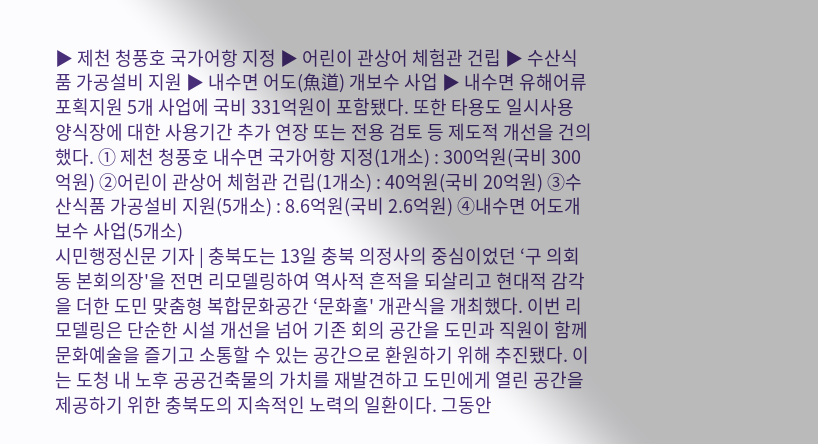▶ 제천 청풍호 국가어항 지정 ▶ 어린이 관상어 체험관 건립 ▶ 수산식품 가공설비 지원 ▶ 내수면 어도(魚道) 개보수 사업 ▶ 내수면 유해어류 포획지원 5개 사업에 국비 331억원이 포함됐다. 또한 타용도 일시사용 양식장에 대한 사용기간 추가 연장 또는 전용 검토 등 제도적 개선을 건의했다. ① 제천 청풍호 내수면 국가어항 지정(1개소) : 300억원(국비 300억원) ②어린이 관상어 체험관 건립(1개소) : 40억원(국비 20억원) ③수산식품 가공설비 지원(5개소) : 8.6억원(국비 2.6억원) ④내수면 어도개보수 사업(5개소)
시민행정신문 기자 | 충북도는 13일 충북 의정사의 중심이었던 ‘구 의회동 본회의장'을 전면 리모델링하여 역사적 흔적을 되살리고 현대적 감각을 더한 도민 맞춤형 복합문화공간 ‘문화홀' 개관식을 개최했다. 이번 리모델링은 단순한 시설 개선을 넘어 기존 회의 공간을 도민과 직원이 함께 문화예술을 즐기고 소통할 수 있는 공간으로 환원하기 위해 추진됐다. 이는 도청 내 노후 공공건축물의 가치를 재발견하고 도민에게 열린 공간을 제공하기 위한 충북도의 지속적인 노력의 일환이다. 그동안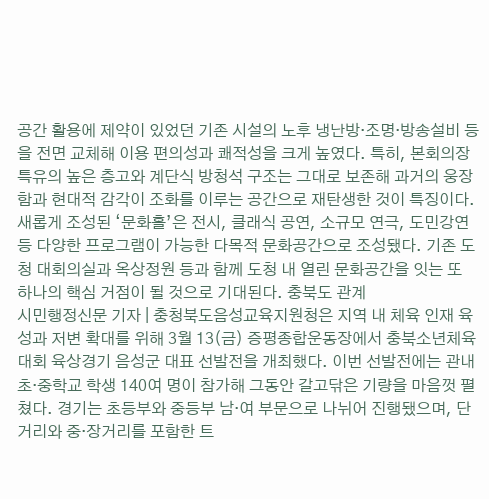공간 활용에 제약이 있었던 기존 시설의 노후 냉난방·조명·방송설비 등을 전면 교체해 이용 편의성과 쾌적성을 크게 높였다. 특히, 본회의장 특유의 높은 층고와 계단식 방청석 구조는 그대로 보존해 과거의 웅장함과 현대적 감각이 조화를 이루는 공간으로 재탄생한 것이 특징이다. 새롭게 조성된 ‘문화홀’은 전시, 클래식 공연, 소규모 연극, 도민강연 등 다양한 프로그램이 가능한 다목적 문화공간으로 조성됐다. 기존 도청 대회의실과 옥상정원 등과 함께 도청 내 열린 문화공간을 잇는 또 하나의 핵심 거점이 될 것으로 기대된다. 충북도 관계
시민행정신문 기자 | 충청북도음성교육지원청은 지역 내 체육 인재 육성과 저변 확대를 위해 3월 13(금) 증평종합운동장에서 충북소년체육대회 육상경기 음성군 대표 선발전을 개최했다. 이번 선발전에는 관내 초·중학교 학생 140여 명이 참가해 그동안 갈고닦은 기량을 마음껏 펼쳤다. 경기는 초등부와 중등부 남·여 부문으로 나뉘어 진행됐으며, 단거리와 중·장거리를 포함한 트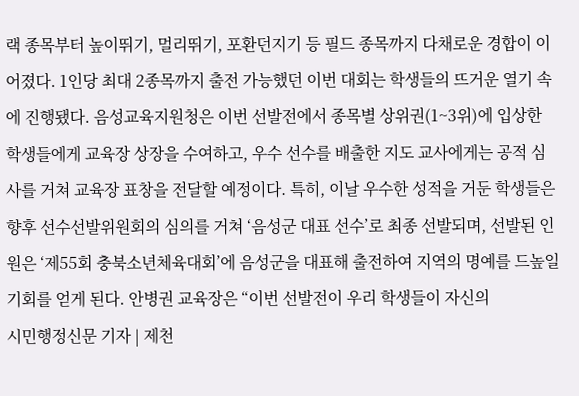랙 종목부터 높이뛰기, 멀리뛰기, 포환던지기 등 필드 종목까지 다채로운 경합이 이어졌다. 1인당 최대 2종목까지 출전 가능했던 이번 대회는 학생들의 뜨거운 열기 속에 진행됐다. 음성교육지원청은 이번 선발전에서 종목별 상위권(1~3위)에 입상한 학생들에게 교육장 상장을 수여하고, 우수 선수를 배출한 지도 교사에게는 공적 심사를 거쳐 교육장 표창을 전달할 예정이다. 특히, 이날 우수한 성적을 거둔 학생들은 향후 선수선발위원회의 심의를 거쳐 ‘음성군 대표 선수’로 최종 선발되며, 선발된 인원은 ‘제55회 충북소년체육대회’에 음성군을 대표해 출전하여 지역의 명예를 드높일 기회를 얻게 된다. 안병권 교육장은 “이번 선발전이 우리 학생들이 자신의
시민행정신문 기자 | 제천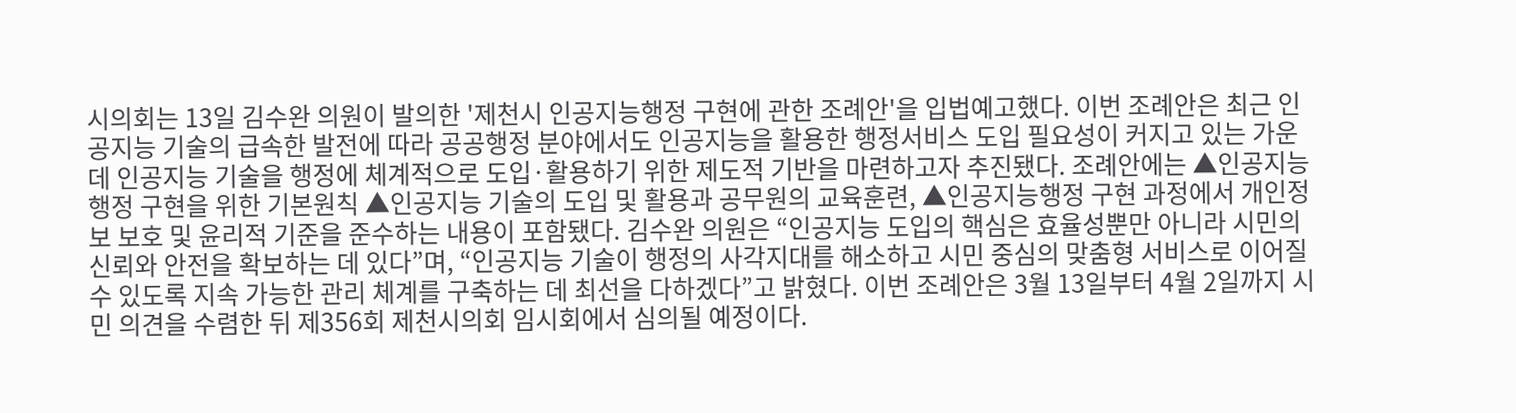시의회는 13일 김수완 의원이 발의한 '제천시 인공지능행정 구현에 관한 조례안'을 입법예고했다. 이번 조례안은 최근 인공지능 기술의 급속한 발전에 따라 공공행정 분야에서도 인공지능을 활용한 행정서비스 도입 필요성이 커지고 있는 가운데 인공지능 기술을 행정에 체계적으로 도입·활용하기 위한 제도적 기반을 마련하고자 추진됐다. 조례안에는 ▲인공지능행정 구현을 위한 기본원칙 ▲인공지능 기술의 도입 및 활용과 공무원의 교육훈련, ▲인공지능행정 구현 과정에서 개인정보 보호 및 윤리적 기준을 준수하는 내용이 포함됐다. 김수완 의원은 “인공지능 도입의 핵심은 효율성뿐만 아니라 시민의 신뢰와 안전을 확보하는 데 있다”며, “인공지능 기술이 행정의 사각지대를 해소하고 시민 중심의 맞춤형 서비스로 이어질 수 있도록 지속 가능한 관리 체계를 구축하는 데 최선을 다하겠다”고 밝혔다. 이번 조례안은 3월 13일부터 4월 2일까지 시민 의견을 수렴한 뒤 제356회 제천시의회 임시회에서 심의될 예정이다.